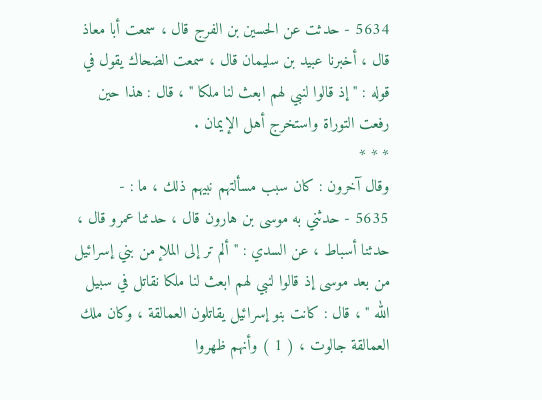5634 - حدثت عن الحسين بن الفرج قال ، سمعت أبا معاذ قال ، أخبرنا عبيد بن سليمان قال ، سمعت الضحاك يقول في قوله : " إذ قالوا لنبي لهم ابعث لنا ملكا " ، قال : هذا حين رفعت التوراة واستخرج أهل الإيمان .
* * *
وقال آخرون : كان سبب مسألتهم نبيهم ذلك ، ما : -
5635 - حدثني به موسى بن هارون قال ، حدثنا عمرو قال ، حدثنا أسباط ، عن السدي : " ألم تر إلى الملإ من بني إسرائيل من بعد موسى إذ قالوا لنبي لهم ابعث لنا ملكا نقاتل في سبيل الله " ، قال : كانت بنو إسرائيل يقاتلون العمالقة ، وكان ملك العمالقة جالوت ، ( 1 ) وأنهم ظهروا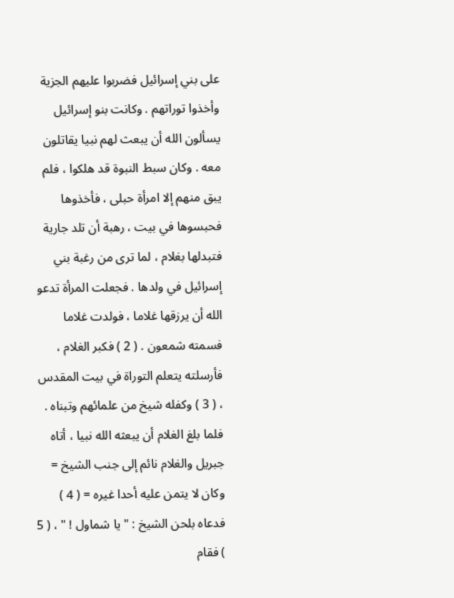على بني إسرائيل فضربوا عليهم الجزية وأخذوا توراتهم . وكانت بنو إسرائيل يسألون الله أن يبعث لهم نبيا يقاتلون معه . وكان سبط النبوة قد هلكوا ، فلم يبق منهم إلا امرأة حبلى ، فأخذوها فحبسوها في بيت ، رهبة أن تلد جارية فتبدلها بغلام ، لما ترى من رغبة بني إسرائيل في ولدها . فجعلت المرأة تدعو الله أن يرزقها غلاما ، فولدت غلاما فسمته شمعون . ( 2 ) فكبر الغلام ، فأرسلته يتعلم التوراة في بيت المقدس ، ( 3 ) وكفله شيخ من علمائهم وتبناه . فلما بلغ الغلام أن يبعثه الله نبيا ، أتاه جبريل والغلام نائم إلى جنب الشيخ = وكان لا يتمن عليه أحدا غيره = ( 4 ) فدعاه بلحن الشيخ : " يا شماول ! " ، ( 5 ) فقام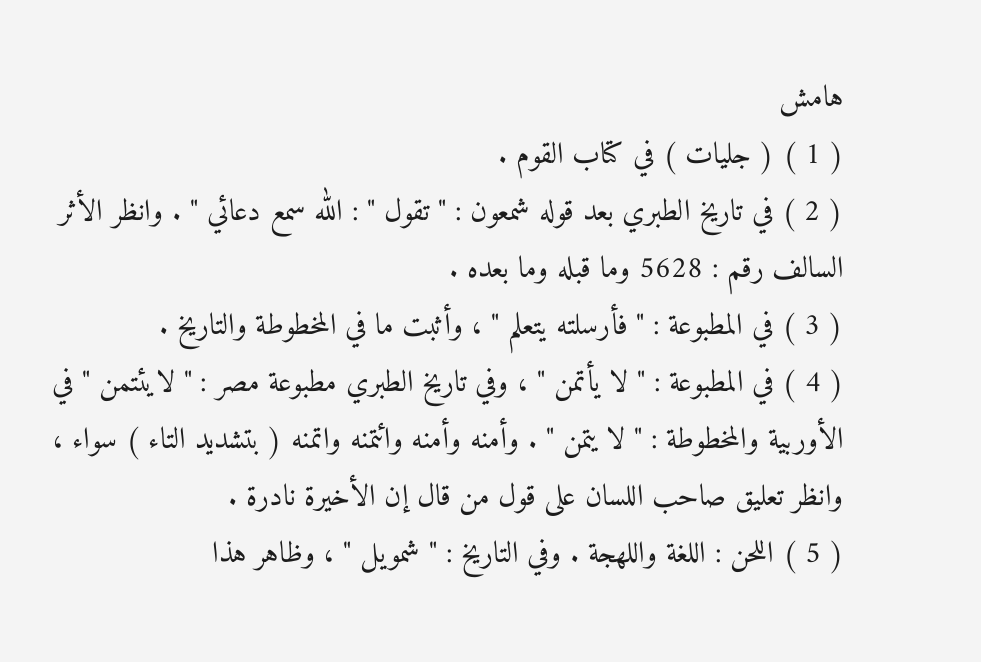هامش
( 1 ) ( جليات ) في كتاب القوم .
( 2 ) في تاريخ الطبري بعد قوله شمعون : " تقول " : الله سمع دعائي " . وانظر الأثر السالف رقم : 5628 وما قبله وما بعده .
( 3 ) في المطبوعة : " فأرسلته يتعلم " ، وأثبت ما في المخطوطة والتاريخ .
( 4 ) في المطبوعة : " لا يأتمن " ، وفي تاريخ الطبري مطبوعة مصر : " لايئتمن " في الأوربية والمخطوطة : " لا يتمن " . وأمنه وأمنه وائتمنه واتمنه ( بتشديد التاء ) سواء ، وانظر تعليق صاحب اللسان على قول من قال إن الأخيرة نادرة .
( 5 ) اللحن : اللغة واللهجة . وفي التاريخ : " شمويل " ، وظاهر هذا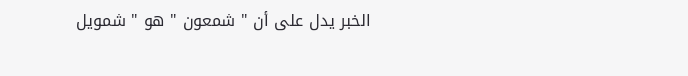الخبر يدل على أن " شمعون " هو " شمويل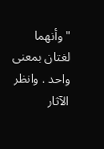" وأنهما لغتان بمعنى واحد . وانظر الآثار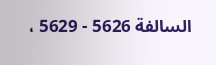السالفة 5626 - 5629 ،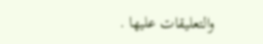والتعليقات عليها .